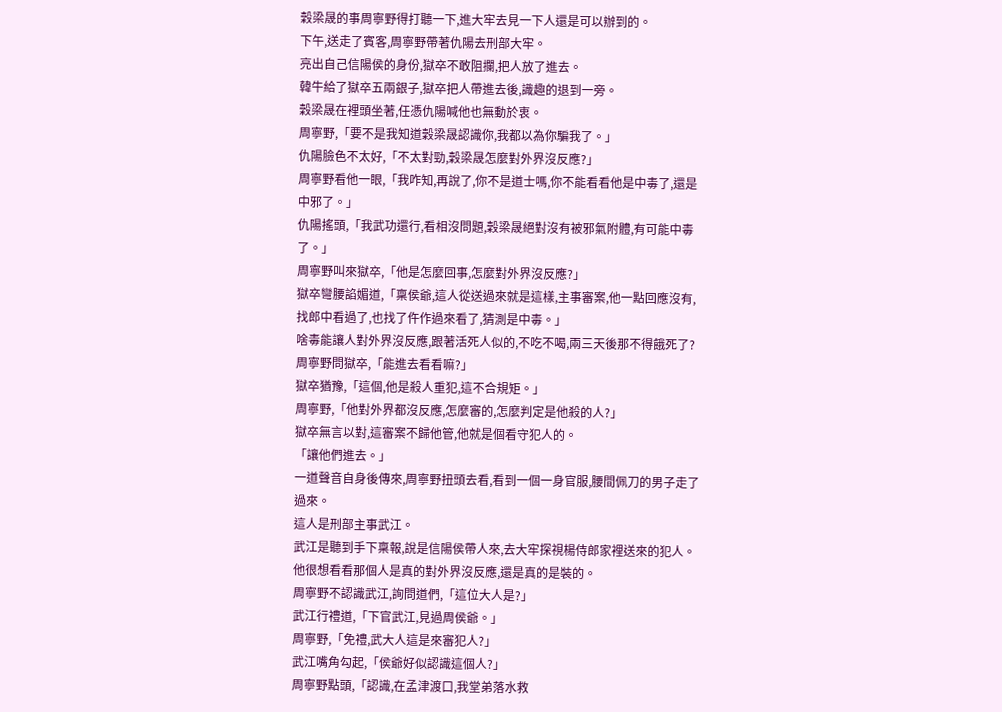穀梁晟的事周寧野得打聽一下,進大牢去見一下人還是可以辦到的。
下午,送走了賓客,周寧野帶著仇陽去刑部大牢。
亮出自己信陽侯的身份,獄卒不敢阻攔,把人放了進去。
韓牛給了獄卒五兩銀子,獄卒把人帶進去後,識趣的退到一旁。
穀梁晟在裡頭坐著,任憑仇陽喊他也無動於衷。
周寧野,「要不是我知道穀梁晟認識你,我都以為你騙我了。」
仇陽臉色不太好,「不太對勁,穀梁晟怎麼對外界沒反應?」
周寧野看他一眼,「我咋知,再說了,你不是道士嗎,你不能看看他是中毒了,還是中邪了。」
仇陽搖頭,「我武功還行,看相沒問題,穀梁晟絕對沒有被邪氣附體,有可能中毒了。」
周寧野叫來獄卒,「他是怎麼回事,怎麼對外界沒反應?」
獄卒彎腰諂媚道,「稟侯爺,這人從送過來就是這樣,主事審案,他一點回應沒有,找郎中看過了,也找了仵作過來看了,猜測是中毒。」
啥毒能讓人對外界沒反應,跟著活死人似的,不吃不喝,兩三天後那不得餓死了?
周寧野問獄卒,「能進去看看嘛?」
獄卒猶豫,「這個,他是殺人重犯,這不合規矩。」
周寧野,「他對外界都沒反應,怎麼審的,怎麼判定是他殺的人?」
獄卒無言以對,這審案不歸他管,他就是個看守犯人的。
「讓他們進去。」
一道聲音自身後傳來,周寧野扭頭去看,看到一個一身官服,腰間佩刀的男子走了過來。
這人是刑部主事武江。
武江是聽到手下稟報,說是信陽侯帶人來,去大牢探視楊侍郎家裡送來的犯人。
他很想看看那個人是真的對外界沒反應,還是真的是裝的。
周寧野不認識武江,詢問道們,「這位大人是?」
武江行禮道,「下官武江,見過周侯爺。」
周寧野,「免禮,武大人這是來審犯人?」
武江嘴角勾起,「侯爺好似認識這個人?」
周寧野點頭,「認識,在孟津渡口,我堂弟落水救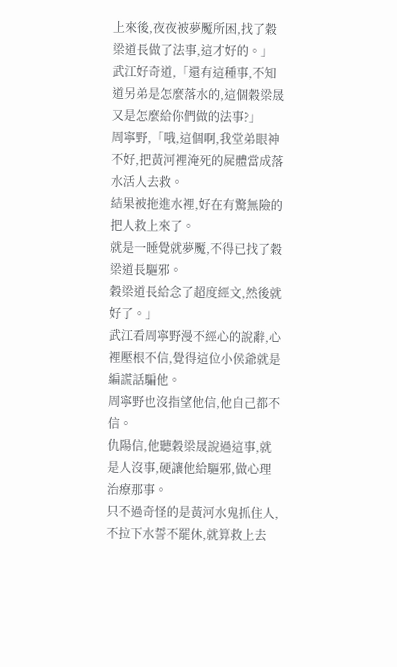上來後,夜夜被夢魘所困,找了穀梁道長做了法事,這才好的。」
武江好奇道,「還有這種事,不知道另弟是怎麼落水的,這個穀梁晟又是怎麼給你們做的法事?」
周寧野,「哦,這個啊,我堂弟眼神不好,把黃河裡淹死的屍體當成落水活人去救。
結果被拖進水裡,好在有驚無險的把人救上來了。
就是一睡覺就夢魘,不得已找了穀梁道長驅邪。
穀梁道長給念了超度經文,然後就好了。」
武江看周寧野漫不經心的說辭,心裡壓根不信,覺得這位小侯爺就是編謊話騙他。
周寧野也沒指望他信,他自己都不信。
仇陽信,他聽穀梁晟說過這事,就是人沒事,硬讓他給驅邪,做心理治療那事。
只不過奇怪的是黃河水鬼抓住人,不拉下水誓不罷休,就算救上去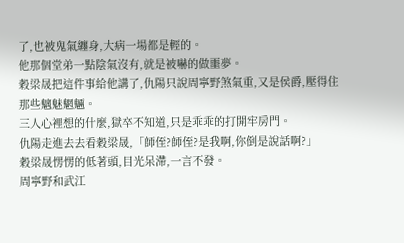了,也被鬼氣纏身,大病一場都是輕的。
他那個堂弟一點陰氣沒有,就是被嚇的做噩夢。
穀梁晟把這件事給他講了,仇陽只說周寧野煞氣重,又是侯爵,壓得住那些魑魅魍魎。
三人心裡想的什麼,獄卒不知道,只是乖乖的打開牢房門。
仇陽走進去去看穀梁晟,「師侄?師侄?是我啊,你倒是說話啊?」
穀梁晟愣愣的低著頭,目光呆滯,一言不發。
周寧野和武江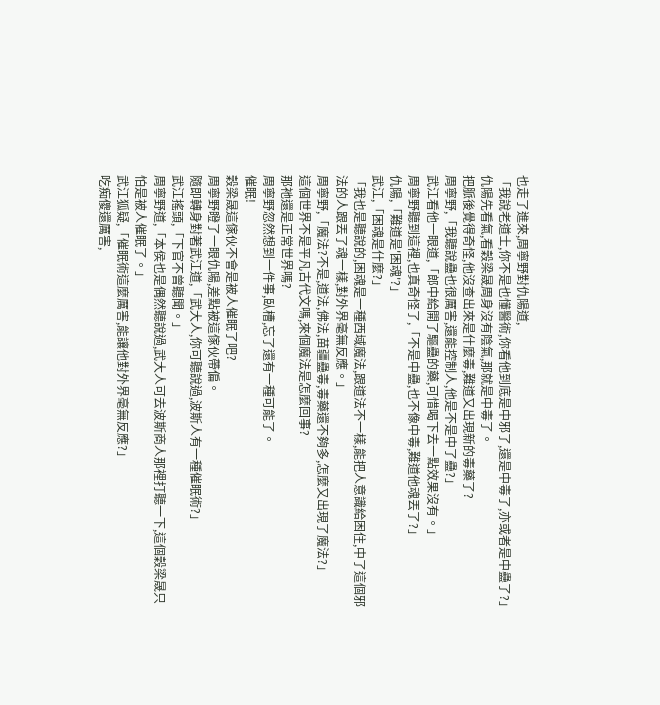也走了進來,周寧野對仇陽道,
「我說老道士,你不是也懂醫術,你看他到底是中邪了,還是中毒了,亦或者是中蠱了?」
仇陽先看氣,看穀梁晟周身沒有陰氣,那就是中毒了。
把脈後覺得奇怪,他沒查出來是什麼毒,難道又出現新的毒藥了?
周寧野,「我聽說蠱也很厲害,還能控制人,他是不是中了蠱?」
武江看他一眼道,「郎中給開了驅蠱的藥,可惜喝下去一點效果沒有。」
周寧野聽到這裡,也真奇怪了,「不是中蠱,也不像中毒,難道他魂丟了?」
仇陽,「難道是'困魂'?」
武江,「困魂是什麼?」
「我也是聽說的,困魂是一種西域魔法,跟道法不一樣,能把人意識給困住,中了這個邪法的人跟丟了魂一樣,對外界毫無反應。」
周寧野,「魔法?不是,道法,佛法,苗疆蠱毒,毒藥還不夠多,怎麼又出現了魔法?」
這個世界不是平凡古代文嗎,來個魔法是怎麼回事?
那祂還是正常世界嗎?
周寧野忽然想到一件事,臥槽,忘了還有一種可能了。
催眠!
穀梁晟這傢伙不會是被人催眠了吧?
周寧野瞪了一眼仇陽,差點被這傢伙帶偏。
隨即轉身對著武江道,「武大人,你可聽說過,波斯人有一種催眠術?」
武江搖頭,「下官不曾聽聞。」
周寧野道,「本侯也是偶然聽說過,武大人可去波斯商人那裡打聽一下,這個穀梁晟只怕是被人催眠了。」
武江狐疑,「催眠術這麼厲害,能讓他對外界毫無反應?」
吃痴傻還厲害,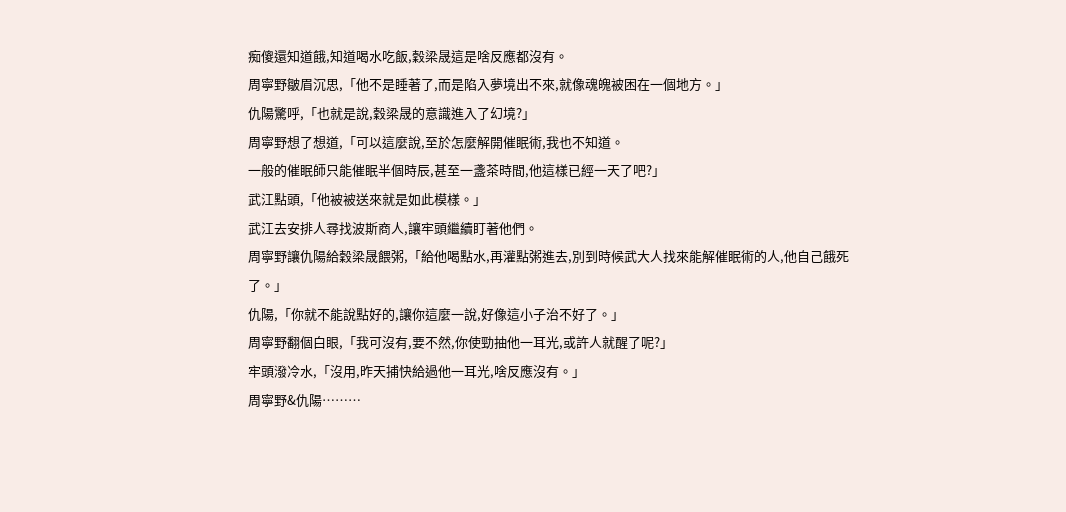痴傻還知道餓,知道喝水吃飯,穀梁晟這是啥反應都沒有。
周寧野皺眉沉思,「他不是睡著了,而是陷入夢境出不來,就像魂魄被困在一個地方。」
仇陽驚呼,「也就是說,穀梁晟的意識進入了幻境?」
周寧野想了想道,「可以這麼說,至於怎麼解開催眠術,我也不知道。
一般的催眠師只能催眠半個時辰,甚至一盞茶時間,他這樣已經一天了吧?」
武江點頭,「他被被送來就是如此模樣。」
武江去安排人尋找波斯商人,讓牢頭繼續盯著他們。
周寧野讓仇陽給穀梁晟餵粥,「給他喝點水,再灌點粥進去,別到時候武大人找來能解催眠術的人,他自己餓死了。」
仇陽,「你就不能說點好的,讓你這麼一說,好像這小子治不好了。」
周寧野翻個白眼,「我可沒有,要不然,你使勁抽他一耳光,或許人就醒了呢?」
牢頭潑冷水,「沒用,昨天捕快給過他一耳光,啥反應沒有。」
周寧野&仇陽………